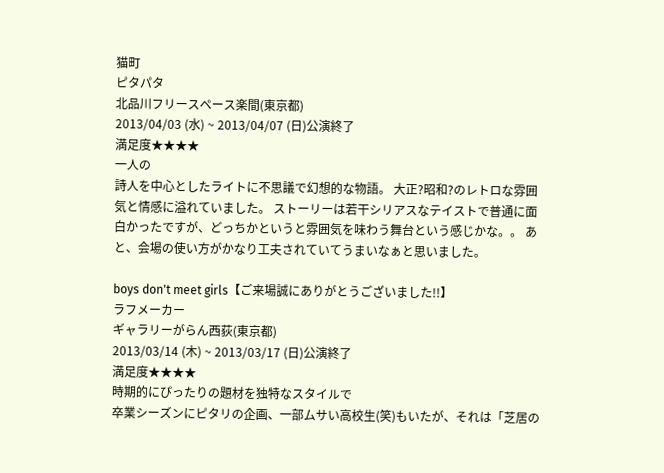猫町
ピタパタ
北品川フリースペース楽間(東京都)
2013/04/03 (水) ~ 2013/04/07 (日)公演終了
満足度★★★★
一人の
詩人を中心としたライトに不思議で幻想的な物語。 大正?昭和?のレトロな雰囲気と情感に溢れていました。 ストーリーは若干シリアスなテイストで普通に面白かったですが、どっちかというと雰囲気を味わう舞台という感じかな。。 あと、会場の使い方がかなり工夫されていてうまいなぁと思いました。

boys don't meet girls【ご来場誠にありがとうございました!!】
ラフメーカー
ギャラリーがらん西荻(東京都)
2013/03/14 (木) ~ 2013/03/17 (日)公演終了
満足度★★★★
時期的にぴったりの題材を独特なスタイルで
卒業シーズンにピタリの企画、一部ムサい高校生(笑)もいたが、それは「芝居の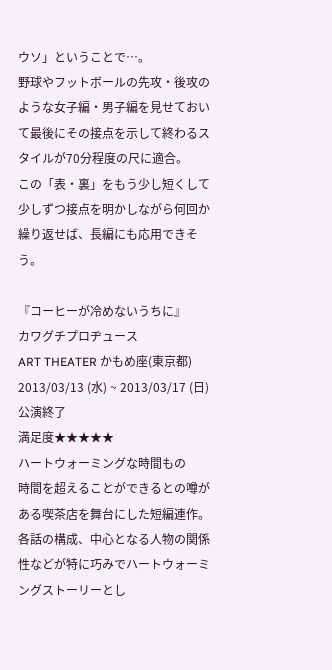ウソ」ということで…。
野球やフットボールの先攻・後攻のような女子編・男子編を見せておいて最後にその接点を示して終わるスタイルが70分程度の尺に適合。
この「表・裏」をもう少し短くして少しずつ接点を明かしながら何回か繰り返せば、長編にも応用できそう。

『コーヒーが冷めないうちに』
カワグチプロヂュース
ART THEATER かもめ座(東京都)
2013/03/13 (水) ~ 2013/03/17 (日)公演終了
満足度★★★★★
ハートウォーミングな時間もの
時間を超えることができるとの噂がある喫茶店を舞台にした短編連作。
各話の構成、中心となる人物の関係性などが特に巧みでハートウォーミングストーリーとし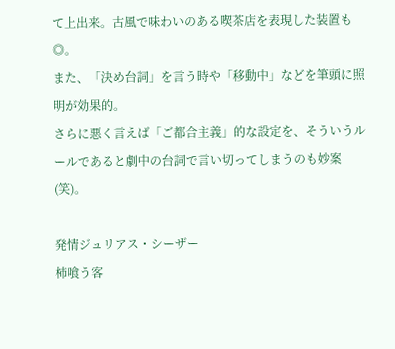て上出来。古風で味わいのある喫茶店を表現した装置も◎。
また、「決め台詞」を言う時や「移動中」などを筆頭に照明が効果的。
さらに悪く言えば「ご都合主義」的な設定を、そういうルールであると劇中の台詞で言い切ってしまうのも妙案(笑)。

発情ジュリアス・シーザー
柿喰う客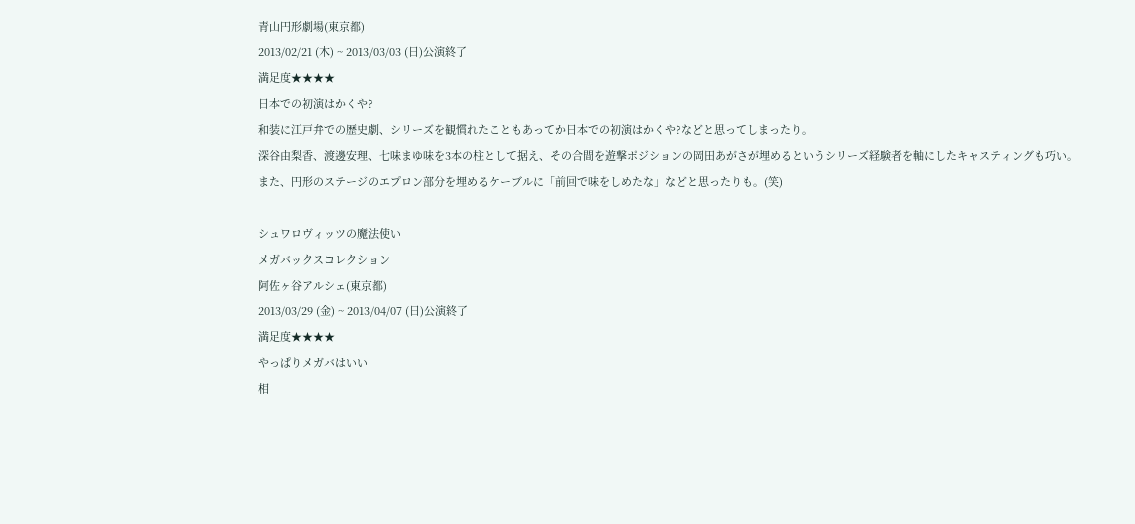青山円形劇場(東京都)
2013/02/21 (木) ~ 2013/03/03 (日)公演終了
満足度★★★★
日本での初演はかくや?
和装に江戸弁での歴史劇、シリーズを観慣れたこともあってか日本での初演はかくや?などと思ってしまったり。
深谷由梨香、渡邊安理、七味まゆ味を3本の柱として据え、その合間を遊撃ポジションの岡田あがさが埋めるというシリーズ経験者を軸にしたキャスティングも巧い。
また、円形のステージのエプロン部分を埋めるケーブルに「前回で味をしめたな」などと思ったりも。(笑)

シュワロヴィッツの魔法使い
メガバックスコレクション
阿佐ヶ谷アルシェ(東京都)
2013/03/29 (金) ~ 2013/04/07 (日)公演終了
満足度★★★★
やっぱりメガバはいい
相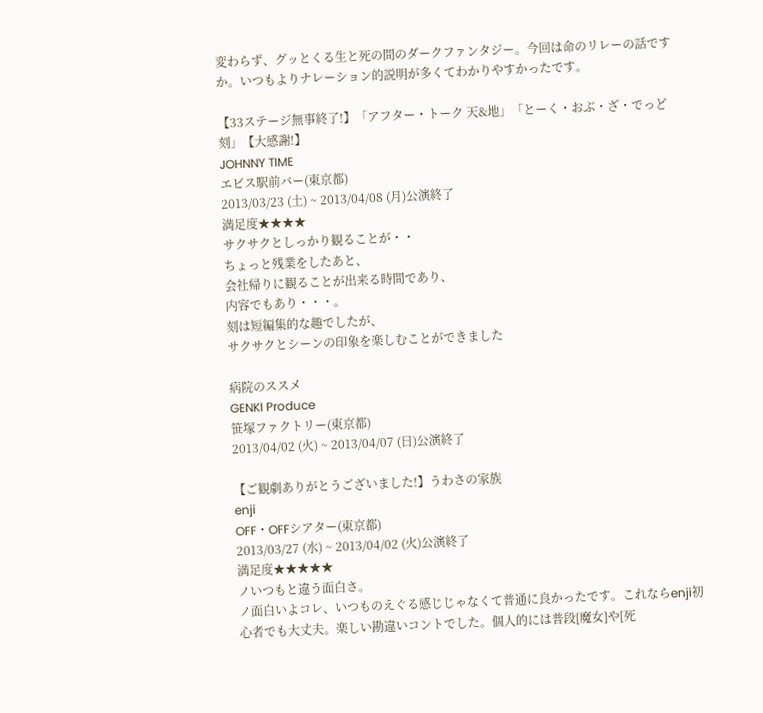変わらず、グッとくる生と死の間のダークファンタジー。今回は命のリレーの話ですか。いつもよりナレーション的説明が多くてわかりやすかったです。

【33ステージ無事終了!】「アフター・トーク 天&地」「とーく・おぶ・ざ・でっど 刻」【大感謝!】
JOHNNY TIME
エビス駅前バー(東京都)
2013/03/23 (土) ~ 2013/04/08 (月)公演終了
満足度★★★★
サクサクとしっかり観ることが・・
ちょっと残業をしたあと、
会社帰りに観ることが出来る時間であり、
内容でもあり・・・。
刻は短編集的な趣でしたが、
サクサクとシーンの印象を楽しむことができました

病院のススメ
GENKI Produce
笹塚ファクトリー(東京都)
2013/04/02 (火) ~ 2013/04/07 (日)公演終了

【ご観劇ありがとうございました!】うわさの家族
enji
OFF・OFFシアター(東京都)
2013/03/27 (水) ~ 2013/04/02 (火)公演終了
満足度★★★★★
ノいつもと違う面白さ。
ノ面白いよコレ、いつものえぐる感じじゃなくて普通に良かったです。これならenji初心者でも大丈夫。楽しい勘違いコントでした。個人的には普段[魔女]や[死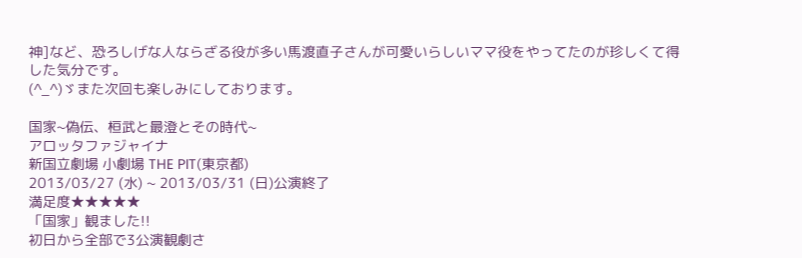神]など、恐ろしげな人ならざる役が多い馬渡直子さんが可愛いらしいママ役をやってたのが珍しくて得した気分です。
(^_^)ゞまた次回も楽しみにしております。

国家~偽伝、桓武と最澄とその時代~
アロッタファジャイナ
新国立劇場 小劇場 THE PIT(東京都)
2013/03/27 (水) ~ 2013/03/31 (日)公演終了
満足度★★★★★
「国家」観ました!!
初日から全部で3公演観劇さ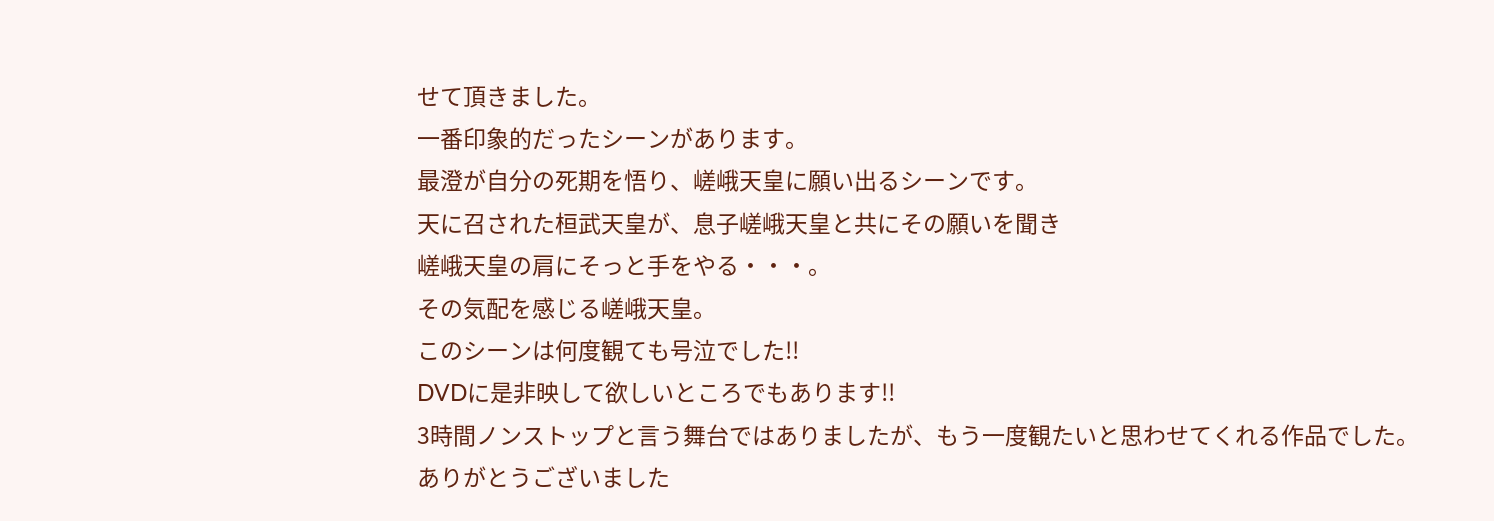せて頂きました。
一番印象的だったシーンがあります。
最澄が自分の死期を悟り、嵯峨天皇に願い出るシーンです。
天に召された桓武天皇が、息子嵯峨天皇と共にその願いを聞き
嵯峨天皇の肩にそっと手をやる・・・。
その気配を感じる嵯峨天皇。
このシーンは何度観ても号泣でした!!
DVDに是非映して欲しいところでもあります!!
3時間ノンストップと言う舞台ではありましたが、もう一度観たいと思わせてくれる作品でした。
ありがとうございました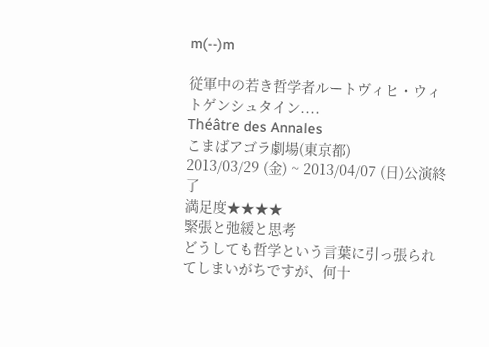m(--)m

従軍中の若き哲学者ルートヴィヒ・ウィトゲンシュタイン....
Théâtre des Annales
こまばアゴラ劇場(東京都)
2013/03/29 (金) ~ 2013/04/07 (日)公演終了
満足度★★★★
緊張と弛緩と思考
どうしても哲学という言葉に引っ張られてしまいがちですが、何十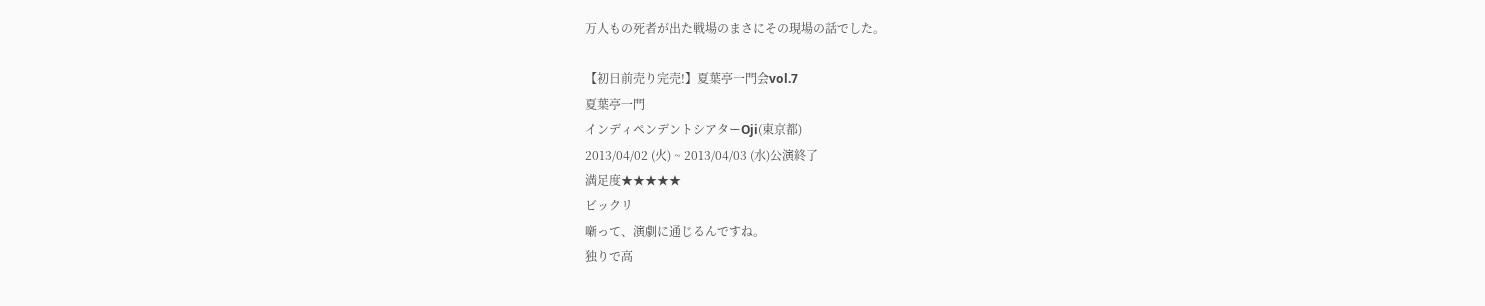万人もの死者が出た戦場のまさにその現場の話でした。

【初日前売り完売!】夏葉亭一門会vol.7
夏葉亭一門
インディペンデントシアターOji(東京都)
2013/04/02 (火) ~ 2013/04/03 (水)公演終了
満足度★★★★★
ビックリ
噺って、演劇に通じるんですね。
独りで高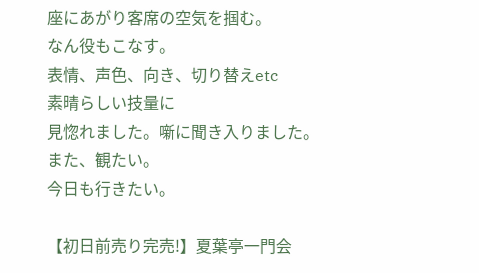座にあがり客席の空気を掴む。
なん役もこなす。
表情、声色、向き、切り替えetc
素晴らしい技量に
見惚れました。噺に聞き入りました。
また、観たい。
今日も行きたい。

【初日前売り完売!】夏葉亭一門会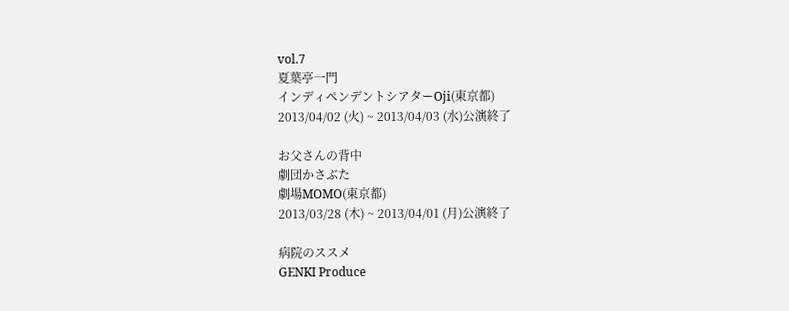vol.7
夏葉亭一門
インディペンデントシアターOji(東京都)
2013/04/02 (火) ~ 2013/04/03 (水)公演終了

お父さんの背中
劇団かさぶた
劇場MOMO(東京都)
2013/03/28 (木) ~ 2013/04/01 (月)公演終了

病院のススメ
GENKI Produce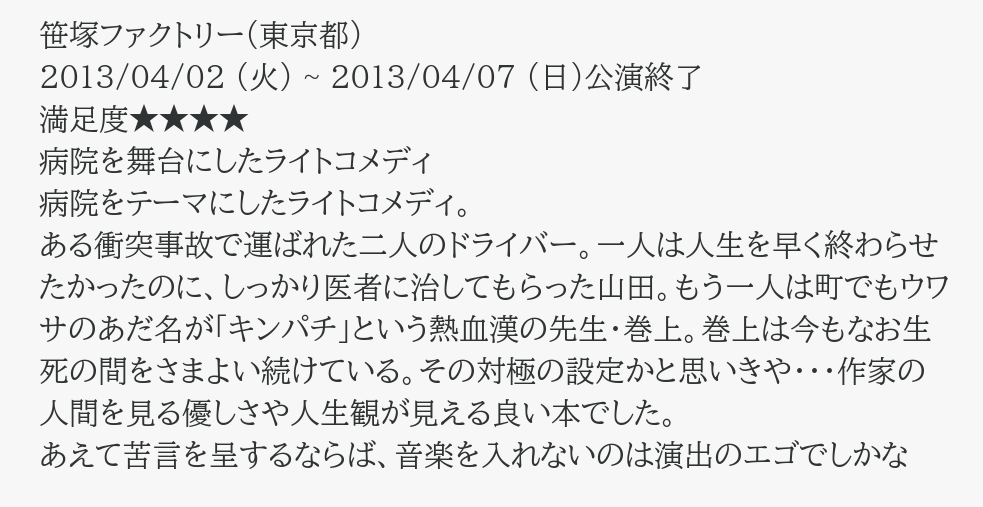笹塚ファクトリー(東京都)
2013/04/02 (火) ~ 2013/04/07 (日)公演終了
満足度★★★★
病院を舞台にしたライトコメディ
病院をテーマにしたライトコメディ。
ある衝突事故で運ばれた二人のドライバー。一人は人生を早く終わらせたかったのに、しっかり医者に治してもらった山田。もう一人は町でもウワサのあだ名が「キンパチ」という熱血漢の先生・巻上。巻上は今もなお生死の間をさまよい続けている。その対極の設定かと思いきや・・・作家の人間を見る優しさや人生観が見える良い本でした。
あえて苦言を呈するならば、音楽を入れないのは演出のエゴでしかな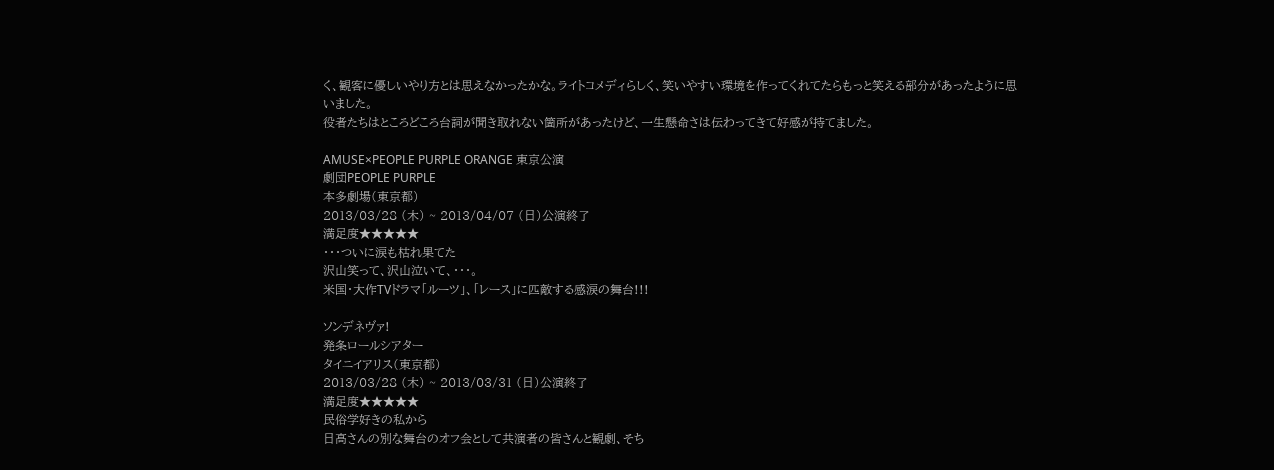く、観客に優しいやり方とは思えなかったかな。ライトコメディらしく、笑いやすい環境を作ってくれてたらもっと笑える部分があったように思いました。
役者たちはところどころ台詞が聞き取れない箇所があったけど、一生懸命さは伝わってきて好感が持てました。

AMUSE×PEOPLE PURPLE ORANGE 東京公演
劇団PEOPLE PURPLE
本多劇場(東京都)
2013/03/28 (木) ~ 2013/04/07 (日)公演終了
満足度★★★★★
・・・ついに涙も枯れ果てた
沢山笑って、沢山泣いて、・・・。
米国・大作TVドラマ「ルーツ」、「レース」に匹敵する感涙の舞台!!!

ソンデネヴァ!
発条ロールシアター
タイニイアリス(東京都)
2013/03/28 (木) ~ 2013/03/31 (日)公演終了
満足度★★★★★
民俗学好きの私から
日高さんの別な舞台のオフ会として共演者の皆さんと観劇、そち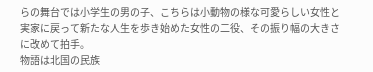らの舞台では小学生の男の子、こちらは小動物の様な可愛らしい女性と実家に戻って新たな人生を歩き始めた女性の二役、その振り幅の大きさに改めて拍手。
物語は北国の民族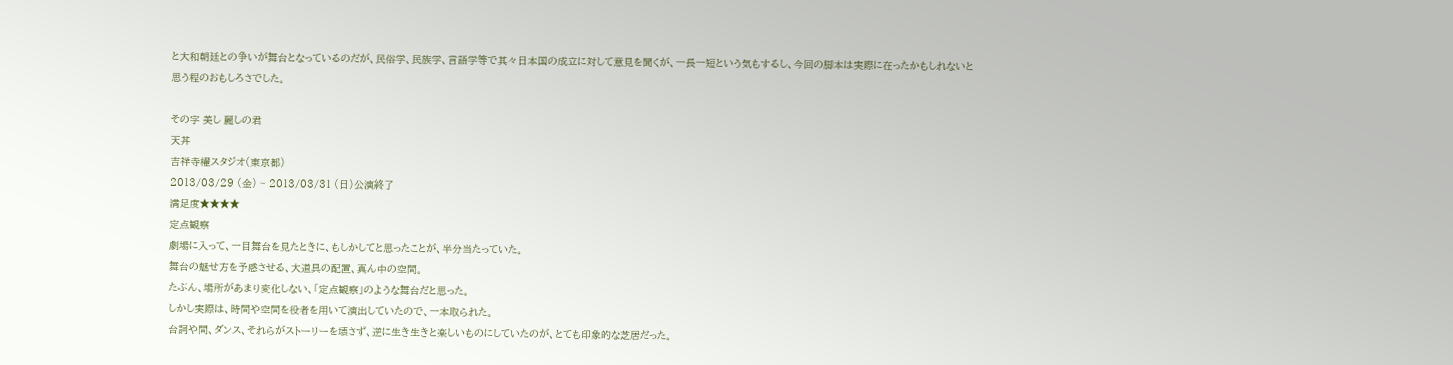と大和朝廷との争いが舞台となっているのだが、民俗学、民族学、言語学等で其々日本国の成立に対して意見を聞くが、一長一短という気もするし、今回の脚本は実際に在ったかもしれないと思う程のおもしろさでした。

その字 美し 麗しの君
天丼
吉祥寺櫂スタジオ(東京都)
2013/03/29 (金) ~ 2013/03/31 (日)公演終了
満足度★★★★
定点観察
劇場に入って、一目舞台を見たときに、もしかしてと思ったことが、半分当たっていた。
舞台の魅せ方を予感させる、大道具の配置、真ん中の空間。
たぶん、場所があまり変化しない、「定点観察」のような舞台だと思った。
しかし実際は、時間や空間を役者を用いて演出していたので、一本取られた。
台詞や間、ダンス、それらがストーリーを壊さず、逆に生き生きと楽しいものにしていたのが、とても印象的な芝居だった。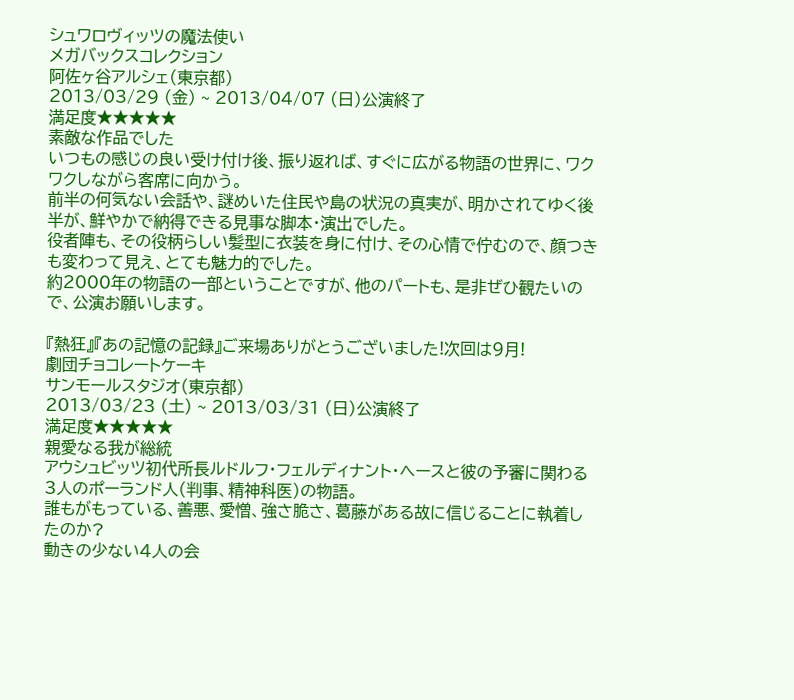シュワロヴィッツの魔法使い
メガバックスコレクション
阿佐ヶ谷アルシェ(東京都)
2013/03/29 (金) ~ 2013/04/07 (日)公演終了
満足度★★★★★
素敵な作品でした
いつもの感じの良い受け付け後、振り返れば、すぐに広がる物語の世界に、ワクワクしながら客席に向かう。
前半の何気ない会話や、謎めいた住民や島の状況の真実が、明かされてゆく後半が、鮮やかで納得できる見事な脚本・演出でした。
役者陣も、その役柄らしい髪型に衣装を身に付け、その心情で佇むので、顔つきも変わって見え、とても魅力的でした。
約2000年の物語の一部ということですが、他のパートも、是非ぜひ観たいので、公演お願いします。

『熱狂』『あの記憶の記録』ご来場ありがとうございました!次回は9月!
劇団チョコレートケーキ
サンモールスタジオ(東京都)
2013/03/23 (土) ~ 2013/03/31 (日)公演終了
満足度★★★★★
親愛なる我が総統
アウシュビッツ初代所長ルドルフ・フェルディナント・へースと彼の予審に関わる3人のポーランド人(判事、精神科医)の物語。
誰もがもっている、善悪、愛憎、強さ脆さ、葛藤がある故に信じることに執着したのか?
動きの少ない4人の会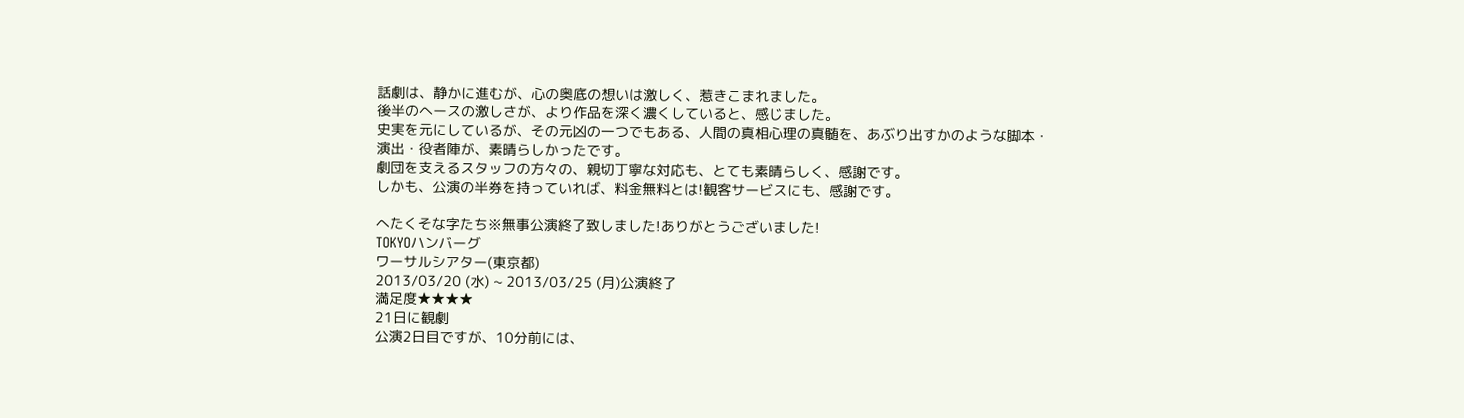話劇は、静かに進むが、心の奥底の想いは激しく、惹きこまれました。
後半のへースの激しさが、より作品を深く濃くしていると、感じました。
史実を元にしているが、その元凶の一つでもある、人間の真相心理の真髄を、あぶり出すかのような脚本・演出・役者陣が、素晴らしかったです。
劇団を支えるスタッフの方々の、親切丁寧な対応も、とても素晴らしく、感謝です。
しかも、公演の半券を持っていれば、料金無料とは!観客サービスにも、感謝です。

へたくそな字たち※無事公演終了致しました!ありがとうございました!
TOKYOハンバーグ
ワーサルシアター(東京都)
2013/03/20 (水) ~ 2013/03/25 (月)公演終了
満足度★★★★
21日に観劇
公演2日目ですが、10分前には、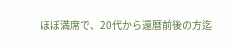ほぼ満席で、20代から還暦前後の方迄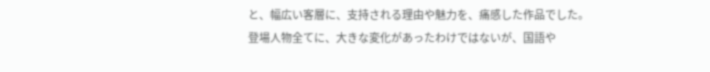と、幅広い客層に、支持される理由や魅力を、痛感した作品でした。
登場人物全てに、大きな変化があったわけではないが、国語や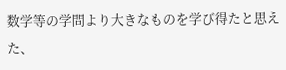数学等の学問より大きなものを学び得たと思えた、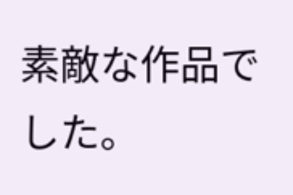素敵な作品でした。